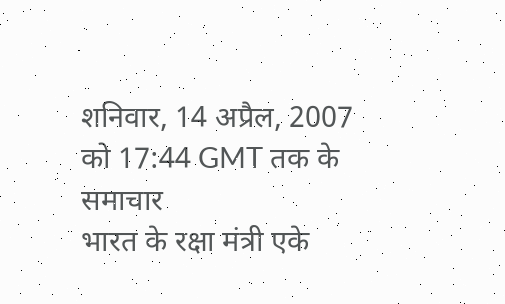शनिवार, 14 अप्रैल, 2007 को 17:44 GMT तक के समाचार
भारत के रक्षा मंत्री एके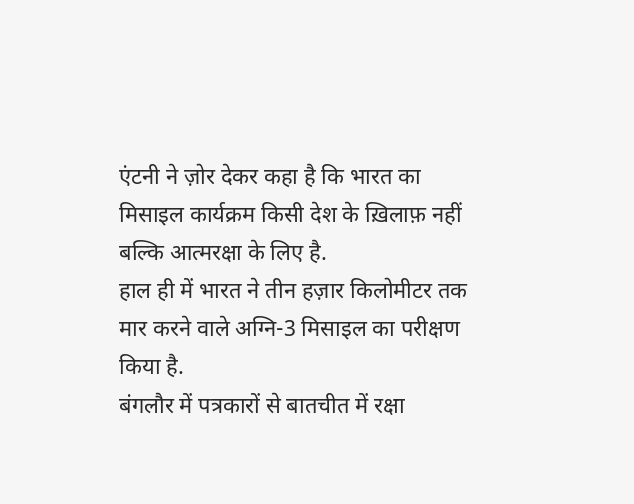एंटनी ने ज़ोर देकर कहा है कि भारत का मिसाइल कार्यक्रम किसी देश के ख़िलाफ़ नहीं बल्कि आत्मरक्षा के लिए है.
हाल ही में भारत ने तीन हज़ार किलोमीटर तक मार करने वाले अग्नि-3 मिसाइल का परीक्षण किया है.
बंगलौर में पत्रकारों से बातचीत में रक्षा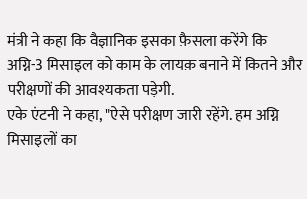मंत्री ने कहा कि वैज्ञानिक इसका फ़ैसला करेंगे कि अग्नि-3 मिसाइल को काम के लायक़ बनाने में कितने और परीक्षणों की आवश्यकता पड़ेगी.
एके एंटनी ने कहा, "ऐसे परीक्षण जारी रहेंगे. हम अग्नि मिसाइलों का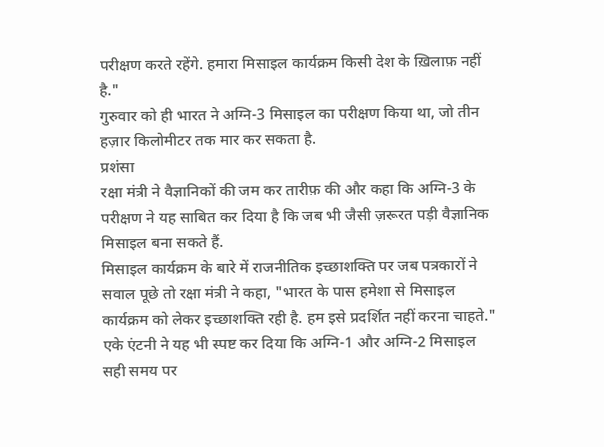परीक्षण करते रहेंगे. हमारा मिसाइल कार्यक्रम किसी देश के ख़िलाफ़ नहीं है."
गुरुवार को ही भारत ने अग्नि-3 मिसाइल का परीक्षण किया था, जो तीन हज़ार किलोमीटर तक मार कर सकता है.
प्रशंसा
रक्षा मंत्री ने वैज्ञानिकों की जम कर तारीफ़ की और कहा कि अग्नि-3 के परीक्षण ने यह साबित कर दिया है कि जब भी जैसी ज़रूरत पड़ी वैज्ञानिक मिसाइल बना सकते हैं.
मिसाइल कार्यक्रम के बारे में राजनीतिक इच्छाशक्ति पर जब पत्रकारों ने सवाल पूछे तो रक्षा मंत्री ने कहा, "भारत के पास हमेशा से मिसाइल कार्यक्रम को लेकर इच्छाशक्ति रही है. हम इसे प्रदर्शित नहीं करना चाहते."
एके एंटनी ने यह भी स्पष्ट कर दिया कि अग्नि-1 और अग्नि-2 मिसाइल सही समय पर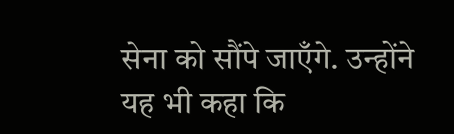सेना को सौंपे जाएँगे. उन्होंने यह भी कहा कि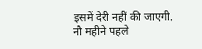इसमें देरी नहीं की जाएगी.
नौ महीने पहले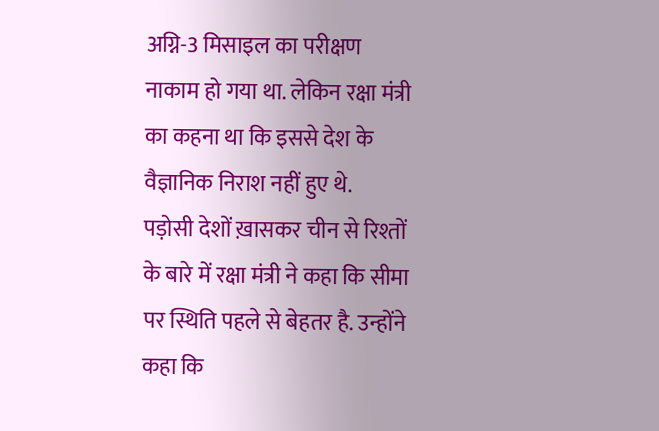अग्नि-3 मिसाइल का परीक्षण नाकाम हो गया था. लेकिन रक्षा मंत्री का कहना था कि इससे देश के वैज्ञानिक निराश नहीं हुए थे.
पड़ोसी देशों ख़ासकर चीन से रिश्तों के बारे में रक्षा मंत्री ने कहा कि सीमा पर स्थिति पहले से बेहतर है. उन्होंने कहा कि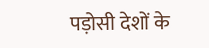पड़ोसी देशों के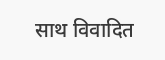साथ विवादित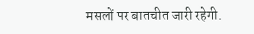मसलों पर बातचीत जारी रहेगी.